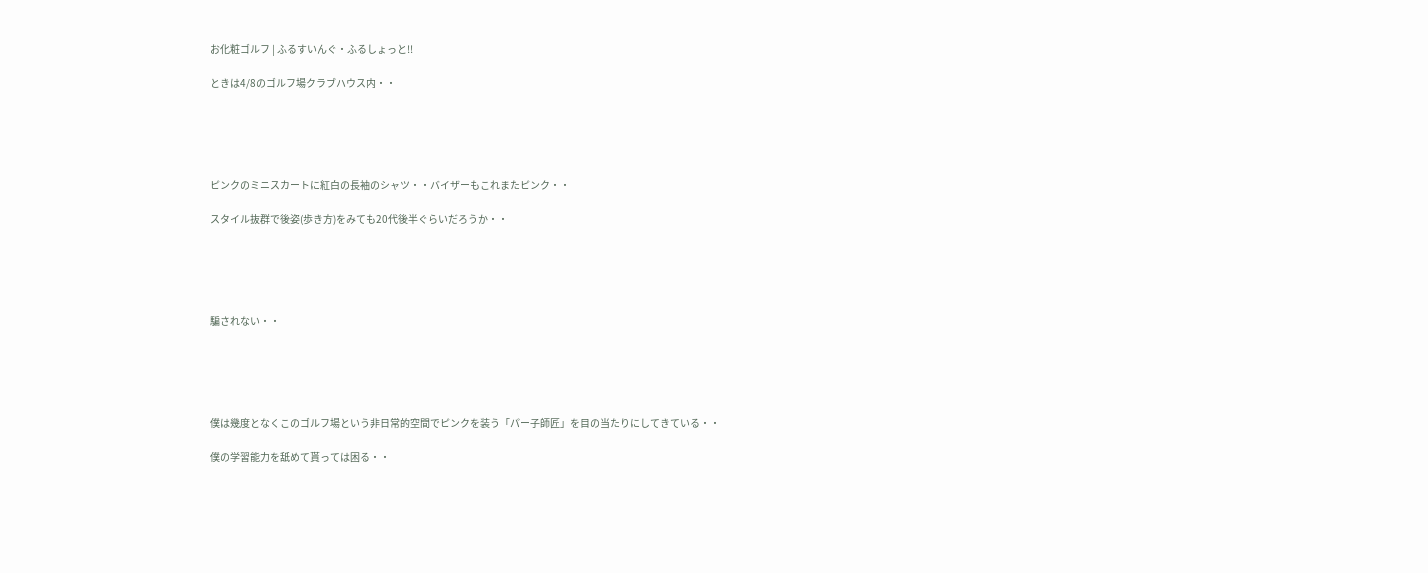お化粧ゴルフ | ふるすいんぐ・ふるしょっと!!

ときは4/8のゴルフ場クラブハウス内・・





ピンクのミニスカートに紅白の長袖のシャツ・・バイザーもこれまたピンク・・

スタイル抜群で後姿(歩き方)をみても20代後半ぐらいだろうか・・





騙されない・・





僕は幾度となくこのゴルフ場という非日常的空間でピンクを装う「パー子師匠」を目の当たりにしてきている・・

僕の学習能力を舐めて貰っては困る・・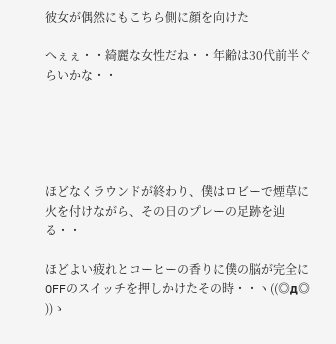彼女が偶然にもこちら側に顔を向けた

へぇぇ・・綺麗な女性だね・・年齢は30代前半ぐらいかな・・





ほどなくラウンドが終わり、僕はロビーで煙草に火を付けながら、その日のプレーの足跡を辿る・・

ほどよい疲れとコーヒーの香りに僕の脳が完全にOFFのスイッチを押しかけたその時・・ヽ((◎д◎ ))ゝ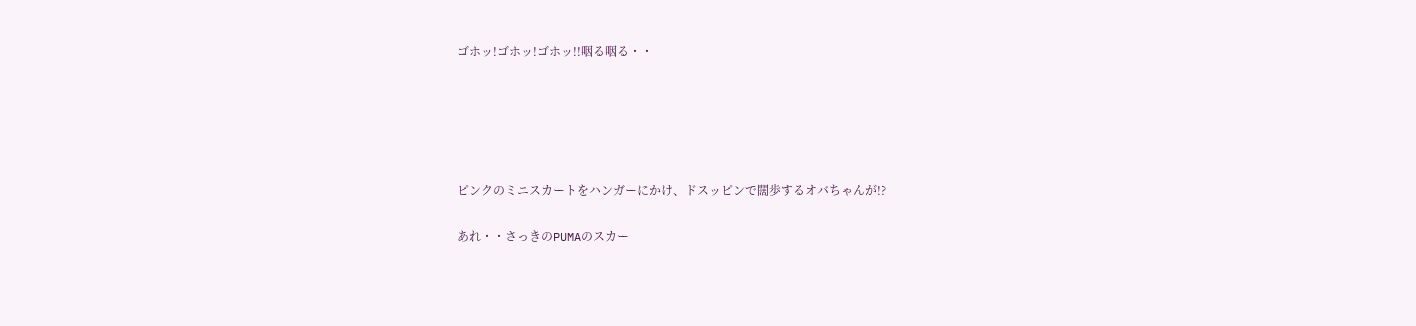ゴホッ!ゴホッ!ゴホッ!!咽る咽る・・





ピンクのミニスカートをハンガーにかけ、ドスッピンで闊歩するオバちゃんが!?

あれ・・さっきのPUMAのスカー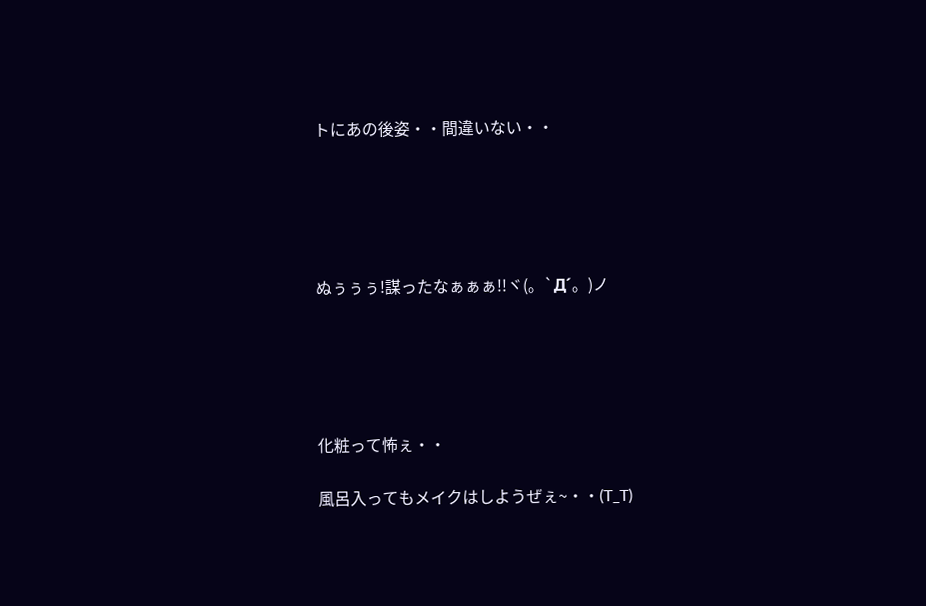トにあの後姿・・間違いない・・





ぬぅぅぅ!謀ったなぁぁぁ!!ヾ(。`Д´。)ノ





化粧って怖ぇ・・

風呂入ってもメイクはしようぜぇ~・・(T_T)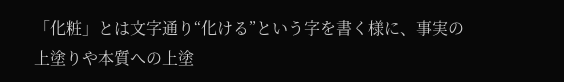「化粧」とは文字通り“化ける”という字を書く様に、事実の上塗りや本質への上塗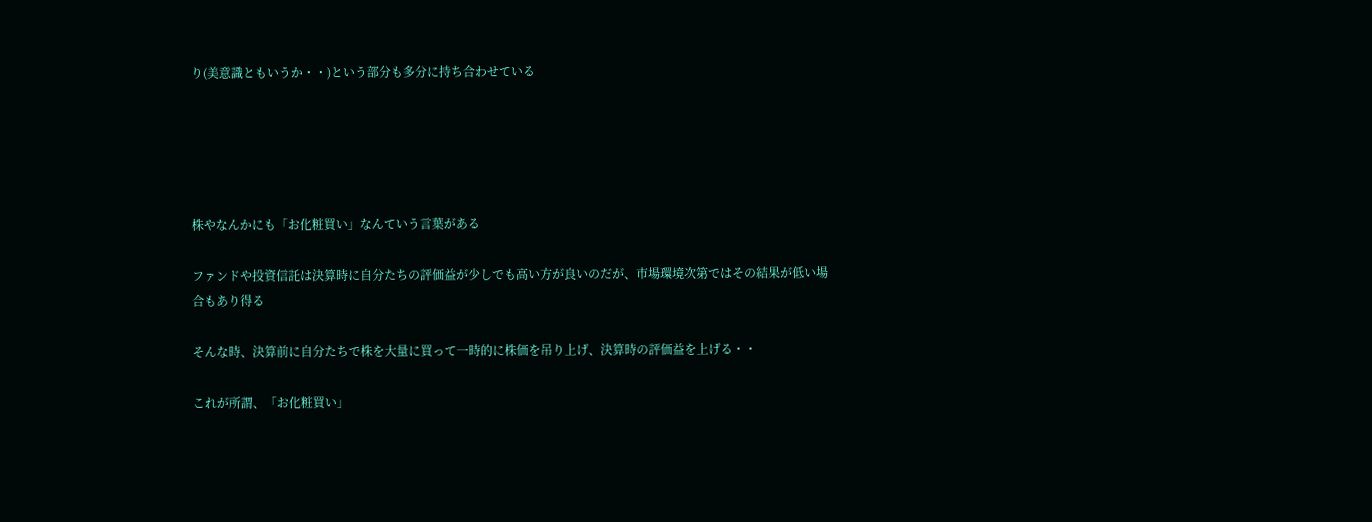り(美意識ともいうか・・)という部分も多分に持ち合わせている





株やなんかにも「お化粧買い」なんていう言葉がある

ファンドや投資信託は決算時に自分たちの評価益が少しでも高い方が良いのだが、市場環境次第ではその結果が低い場合もあり得る

そんな時、決算前に自分たちで株を大量に買って一時的に株価を吊り上げ、決算時の評価益を上げる・・

これが所謂、「お化粧買い」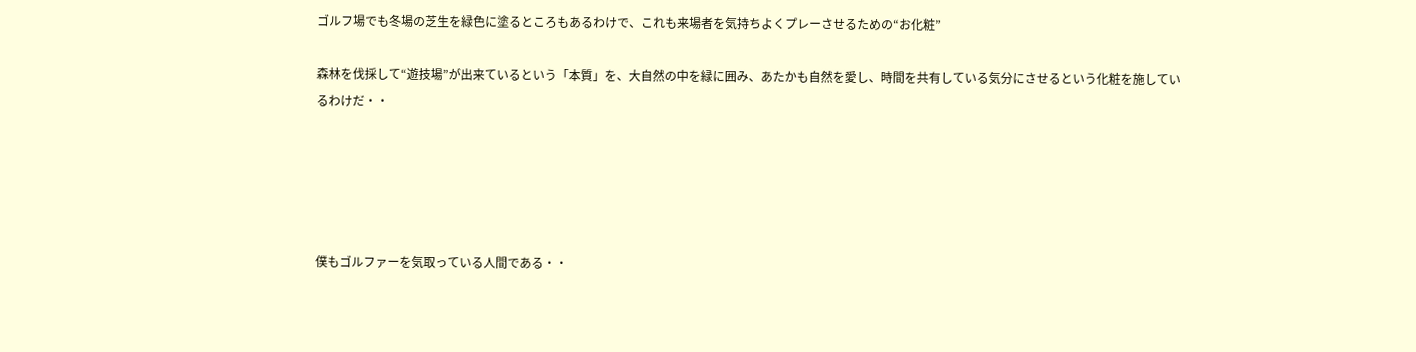ゴルフ場でも冬場の芝生を緑色に塗るところもあるわけで、これも来場者を気持ちよくプレーさせるための“お化粧”

森林を伐採して“遊技場”が出来ているという「本質」を、大自然の中を緑に囲み、あたかも自然を愛し、時間を共有している気分にさせるという化粧を施しているわけだ・・





僕もゴルファーを気取っている人間である・・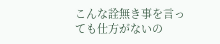こんな詮無き事を言っても仕方がないの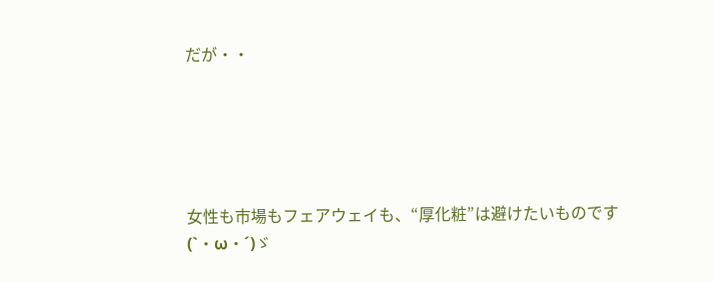だが・・





女性も市場もフェアウェイも、“厚化粧”は避けたいものです(`・ω・´)ゞ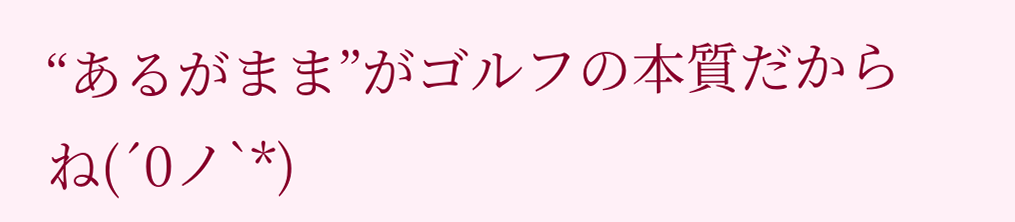“あるがまま”がゴルフの本質だからね(´0ノ`*)